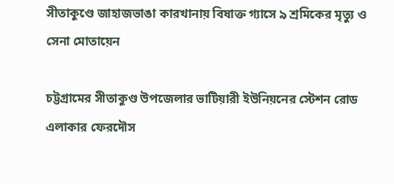সীতাকুণ্ডে জাহাজভাঙা কারখানায় বিষাক্ত গ্যাসে ৯ শ্রমিকের মৃত্যু ও সেনা মোতায়েন

চট্টগ্রামের সীতাকুণ্ড উপজেলার ভাটিয়ারী ইউনিয়নের স্টেশন রোড এলাকার ফেরদৌস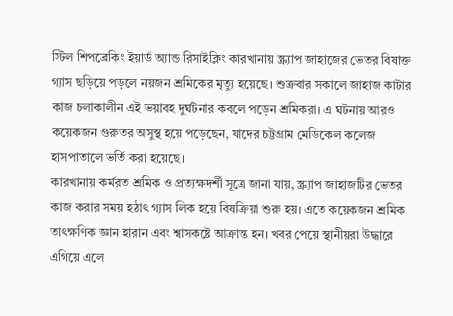স্টিল শিপব্রেকিং ইয়ার্ড অ্যান্ড রিসাইক্লিং কারখানায় স্ক্র্যাপ জাহাজের ভেতর বিষাক্ত গ্যাস ছড়িয়ে পড়লে নয়জন শ্রমিকের মৃত্যু হয়েছে। শুক্রবার সকালে জাহাজ কাটার কাজ চলাকালীন এই ভয়াবহ দুর্ঘটনার কবলে পড়েন শ্রমিকরা। এ ঘটনায় আরও কয়েকজন গুরুতর অসুস্থ হয়ে পড়েছেন, যাদের চট্টগ্রাম মেডিকেল কলেজ হাসপাতালে ভর্তি করা হয়েছে।
কারখানায় কর্মরত শ্রমিক ও প্রত্যক্ষদর্শী সূত্রে জানা যায়, স্ক্র্যাপ জাহাজটির ভেতর কাজ করার সময় হঠাৎ গ্যাস লিক হয়ে বিষক্রিয়া শুরু হয়। এতে কয়েকজন শ্রমিক তাৎক্ষণিক জ্ঞান হারান এবং শ্বাসকষ্টে আক্রান্ত হন। খবর পেয়ে স্থানীয়রা উদ্ধারে এগিয়ে এলে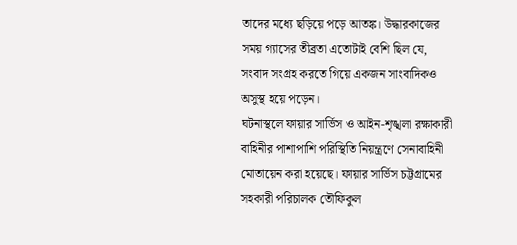তাদের মধ্যে ছড়িয়ে পড়ে আতঙ্ক। উদ্ধারকাজের সময় গ্যাসের তীব্রতা এতোটাই বেশি ছিল যে, সংবাদ সংগ্রহ করতে গিয়ে একজন সাংবাদিকও অসুস্থ হয়ে পড়েন।
ঘটনাস্থলে ফায়ার সার্ভিস ও আইন-শৃঙ্খলা রক্ষাকারী বাহিনীর পাশাপাশি পরিস্থিতি নিয়ন্ত্রণে সেনাবাহিনী মোতায়েন করা হয়েছে। ফায়ার সার্ভিস চট্টগ্রামের সহকারী পরিচালক তৌফিকুল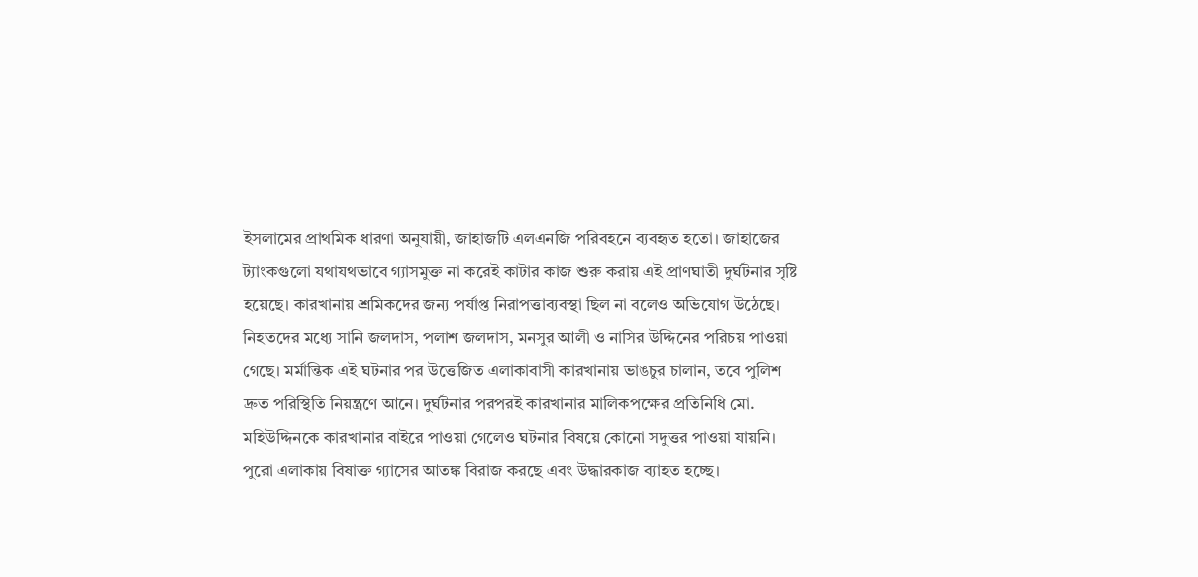ইসলামের প্রাথমিক ধারণা অনুযায়ী, জাহাজটি এলএনজি পরিবহনে ব্যবহৃত হতো। জাহাজের ট্যাংকগুলো যথাযথভাবে গ্যাসমুক্ত না করেই কাটার কাজ শুরু করায় এই প্রাণঘাতী দুর্ঘটনার সৃষ্টি হয়েছে। কারখানায় শ্রমিকদের জন্য পর্যাপ্ত নিরাপত্তাব্যবস্থা ছিল না বলেও অভিযোগ উঠেছে।
নিহতদের মধ্যে সানি জলদাস, পলাশ জলদাস, মনসুর আলী ও নাসির উদ্দিনের পরিচয় পাওয়া গেছে। মর্মান্তিক এই ঘটনার পর উত্তেজিত এলাকাবাসী কারখানায় ভাঙচুর চালান, তবে পুলিশ দ্রুত পরিস্থিতি নিয়ন্ত্রণে আনে। দুর্ঘটনার পরপরই কারখানার মালিকপক্ষের প্রতিনিধি মো. মহিউদ্দিনকে কারখানার বাইরে পাওয়া গেলেও ঘটনার বিষয়ে কোনো সদুত্তর পাওয়া যায়নি।
পুরো এলাকায় বিষাক্ত গ্যাসের আতঙ্ক বিরাজ করছে এবং উদ্ধারকাজ ব্যাহত হচ্ছে।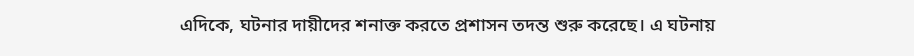এদিকে, ঘটনার দায়ীদের শনাক্ত করতে প্রশাসন তদন্ত শুরু করেছে। এ ঘটনায়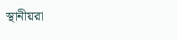স্থানীয়রা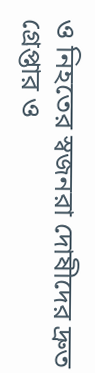ও নিহতের স্বজনরা দোষীদের দ্রুত গ্রেপ্তার ও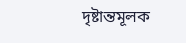দৃষ্টান্তমূলক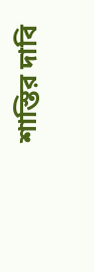শাস্তির দাবি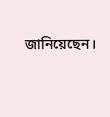জানিয়েছেন।